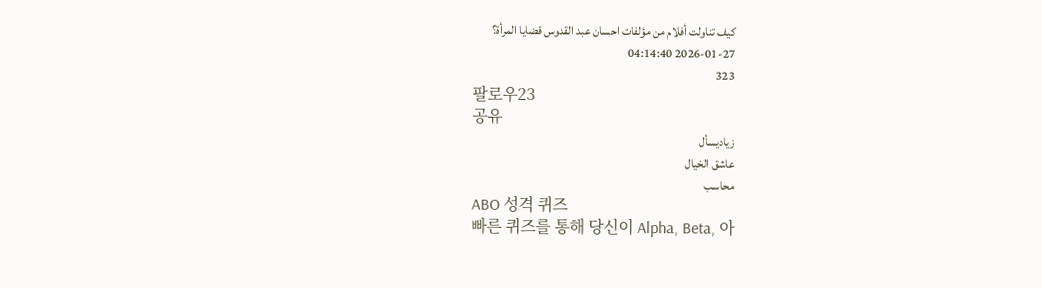كيف تناولت أفلام من مؤلفات احسان عبد القدوس قضايا المرأة؟
2026-01-27 04:14:40
323
팔로우23
공유
زياديسأل
عاشق الخيال
محاسب
ABO 성격 퀴즈
빠른 퀴즈를 통해 당신이 Alpha, Beta, 아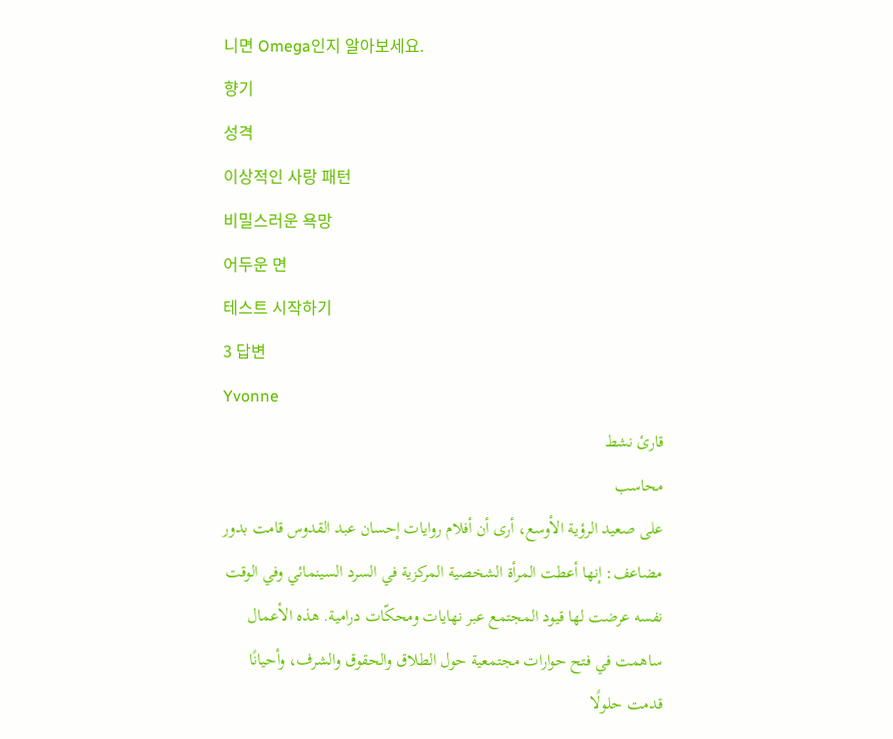니면 Omega인지 알아보세요.
향기
성격
이상적인 사랑 패턴
비밀스러운 욕망
어두운 면
테스트 시작하기
3 답변
Yvonne
قارئ نشط
محاسب
على صعيد الرؤية الأوسع، أرى أن أفلام روايات إحسان عبد القدوس قامت بدور مضاعف: إنها أعطت المرأة الشخصية المركزية في السرد السينمائي وفي الوقت نفسه عرضت لها قيود المجتمع عبر نهايات ومحكّات درامية. هذه الأعمال ساهمت في فتح حوارات مجتمعية حول الطلاق والحقوق والشرف، وأحيانًا قدمت حلولًا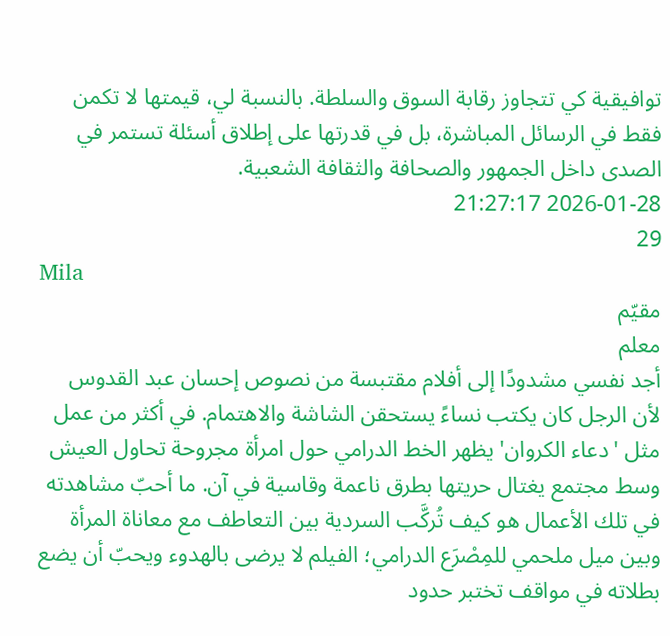توافيقية كي تتجاوز رقابة السوق والسلطة. بالنسبة لي، قيمتها لا تكمن فقط في الرسائل المباشرة، بل في قدرتها على إطلاق أسئلة تستمر في الصدى داخل الجمهور والصحافة والثقافة الشعبية.
2026-01-28 21:27:17
29
Mila
مقيّم
معلم
أجد نفسي مشدودًا إلى أفلام مقتبسة من نصوص إحسان عبد القدوس لأن الرجل كان يكتب نساءً يستحقن الشاشة والاهتمام. في أكثر من عمل مثل 'دعاء الكروان' يظهر الخط الدرامي حول امرأة مجروحة تحاول العيش وسط مجتمع يغتال حريتها بطرق ناعمة وقاسية في آن. ما أحبّ مشاهدته في تلك الأعمال هو كيف تُركَّب السردية بين التعاطف مع معاناة المرأة وبين ميل ملحمي للمِصْرَع الدرامي؛ الفيلم لا يرضى بالهدوء ويحبّ أن يضع بطلاته في مواقف تختبر حدود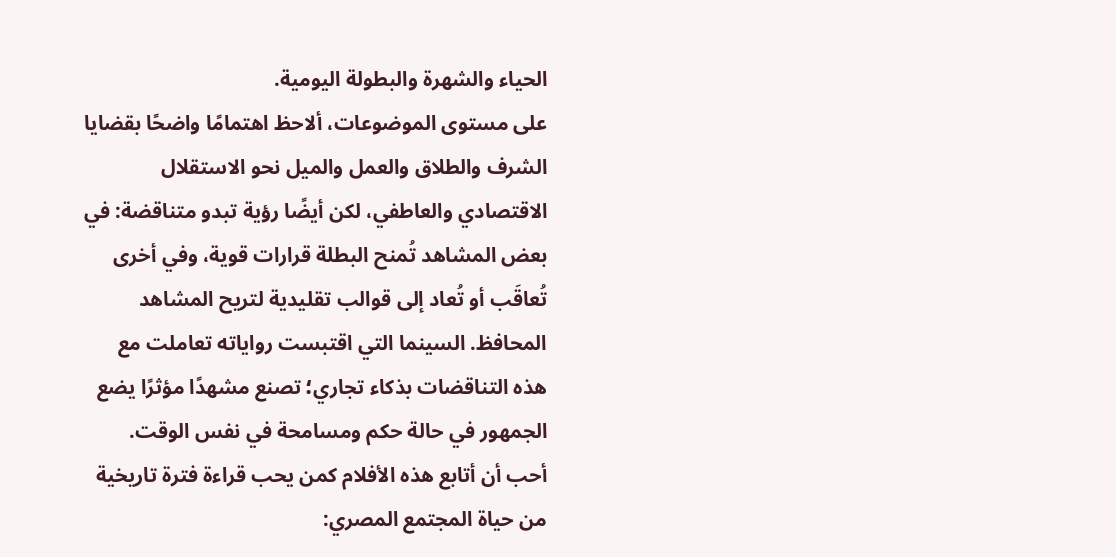الحياء والشهرة والبطولة اليومية.
على مستوى الموضوعات، ألاحظ اهتمامًا واضحًا بقضايا الشرف والطلاق والعمل والميل نحو الاستقلال الاقتصادي والعاطفي، لكن أيضًا رؤية تبدو متناقضة: في بعض المشاهد تُمنح البطلة قرارات قوية، وفي أخرى تُعاقَب أو تُعاد إلى قوالب تقليدية لتريح المشاهد المحافظ. السينما التي اقتبست رواياته تعاملت مع هذه التناقضات بذكاء تجاري؛ تصنع مشهدًا مؤثرًا يضع الجمهور في حالة حكم ومسامحة في نفس الوقت.
أحب أن أتابع هذه الأفلام كمن يحب قراءة فترة تاريخية من حياة المجتمع المصري: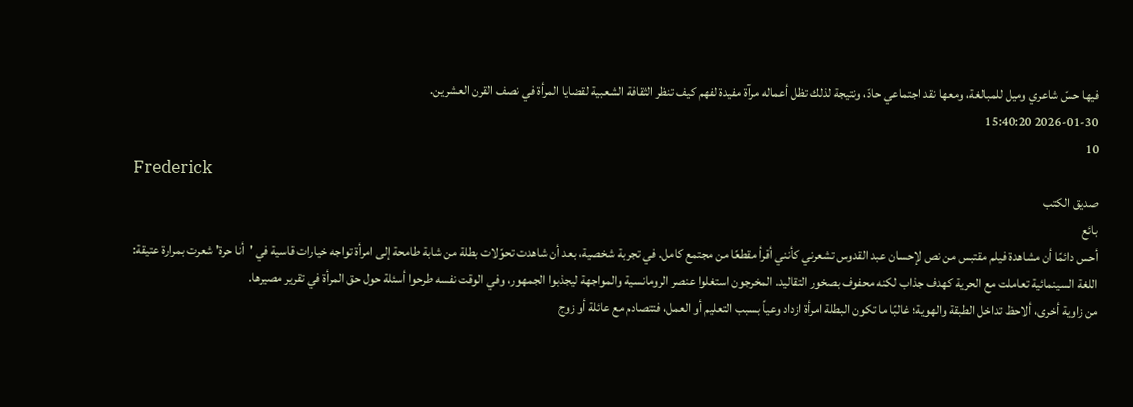فيها حسّ شاعري وميل للمبالغة، ومعها نقد اجتماعي حادّ، ونتيجة لذلك تظل أعماله مرآة مفيدة لفهم كيف تنظر الثقافة الشعبية لقضايا المرأة في نصف القرن العشرين.
2026-01-30 15:40:20
10
Frederick
صديق الكتب
بائع
أحس دائمًا أن مشاهدة فيلم مقتبس من نص لإحسان عبد القدوس تشعرني كأنني أقرأ مقطعًا من مجتمع كامل. في تجربة شخصية، بعد أن شاهدت تحوّلات بطلة من شابة طامحة إلى امرأة تواجه خيارات قاسية في 'أنا حرة' شعرت بمرارة عتيقة: اللغة السينمائية تعاملت مع الحرية كهدف جذاب لكنه محفوف بصخور التقاليد. المخرجون استغلوا عنصر الرومانسية والمواجهة ليجذبوا الجمهور، وفي الوقت نفسه طرحوا أسئلة حول حق المرأة في تقرير مصيرها.
من زاوية أخرى، ألاحظ تداخل الطبقة والهوية؛ غالبًا ما تكون البطلة امرأة ازداد وعياً بسبب التعليم أو العمل، فتتصادم مع عائلة أو زوج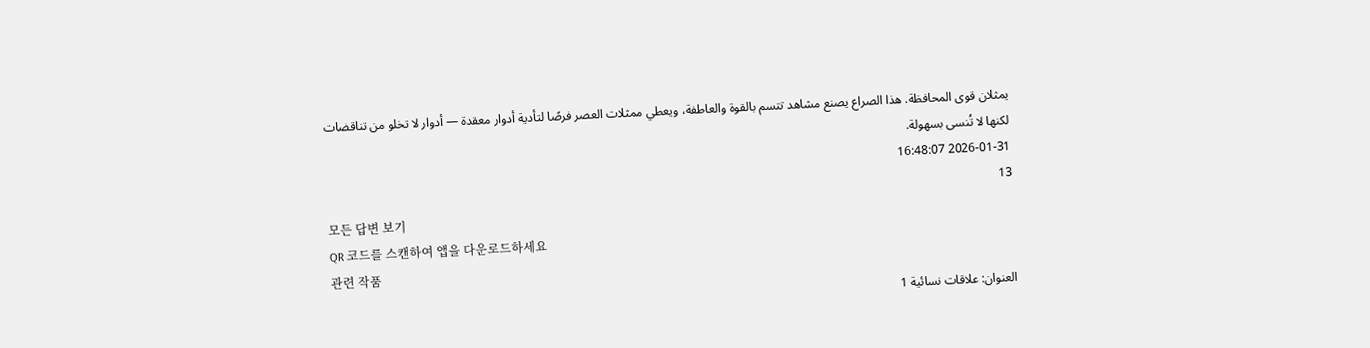يمثلان قوى المحافظة. هذا الصراع يصنع مشاهد تتسم بالقوة والعاطفة، ويعطي ممثلات العصر فرصًا لتأدية أدوار معقدة — أدوار لا تخلو من تناقضات لكنها لا تُنسى بسهولة.
2026-01-31 16:48:07
13
모든 답변 보기
QR 코드를 스캔하여 앱을 다운로드하세요
관련 작품
العنوان: علاقات نسائية 1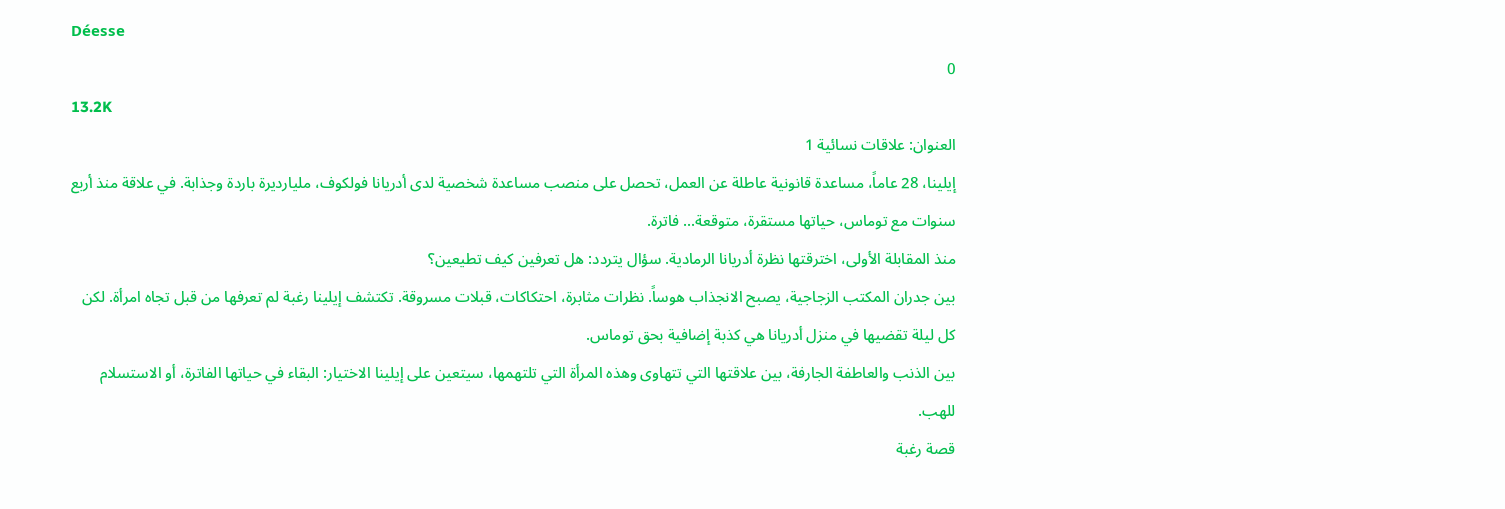Déesse
0
13.2K
العنوان: علاقات نسائية 1
إيلينا، 28 عاماً، مساعدة قانونية عاطلة عن العمل، تحصل على منصب مساعدة شخصية لدى أدريانا فولكوف، مليارديرة باردة وجذابة. في علاقة منذ أربع سنوات مع توماس، حياتها مستقرة، متوقعة... فاترة.
منذ المقابلة الأولى، اخترقتها نظرة أدريانا الرمادية. سؤال يتردد: هل تعرفين كيف تطيعين؟
بين جدران المكتب الزجاجية، يصبح الانجذاب هوساً. نظرات مثابرة، احتكاكات، قبلات مسروقة. تكتشف إيلينا رغبة لم تعرفها من قبل تجاه امرأة. لكن كل ليلة تقضيها في منزل أدريانا هي كذبة إضافية بحق توماس.
بين الذنب والعاطفة الجارفة، بين علاقتها التي تتهاوى وهذه المرأة التي تلتهمها، سيتعين على إيلينا الاختيار: البقاء في حياتها الفاترة، أو الاستسلام للهب.
قصة رغبة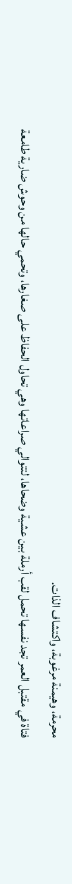محرمة، وهيمنة مرغوبة، واكتشاف الذات.
فتاة في مقتبل العمر تجد نفسها تحمل لقب أرملة بين عشية وضحاها، لتتوالي صراعاتها وهي تحاول الحفاظ على صغارها، وتحمي حالها من وحوش ضارية طامعة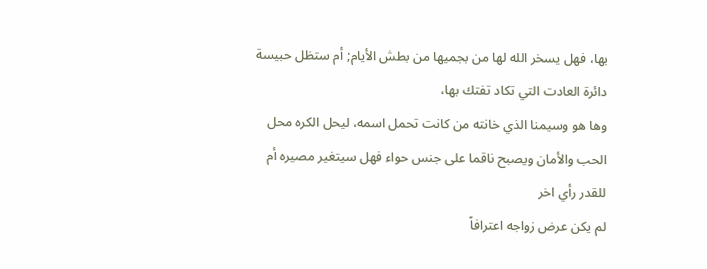بها، فهل يسخر الله لها من بجميها من بطش الأيام; أم ستظل حبيسة دائرة العادت التي تكاد تفتك بها،
وها هو وسيمنا الذي خانته من كانت تحمل اسمه، ليحل الكره محل الحب والأمان ويصبح ناقما على جنس حواء فهل سيتغير مصيره أم للقدر رأي اخر
لم يكن عرض زواجه اعترافاً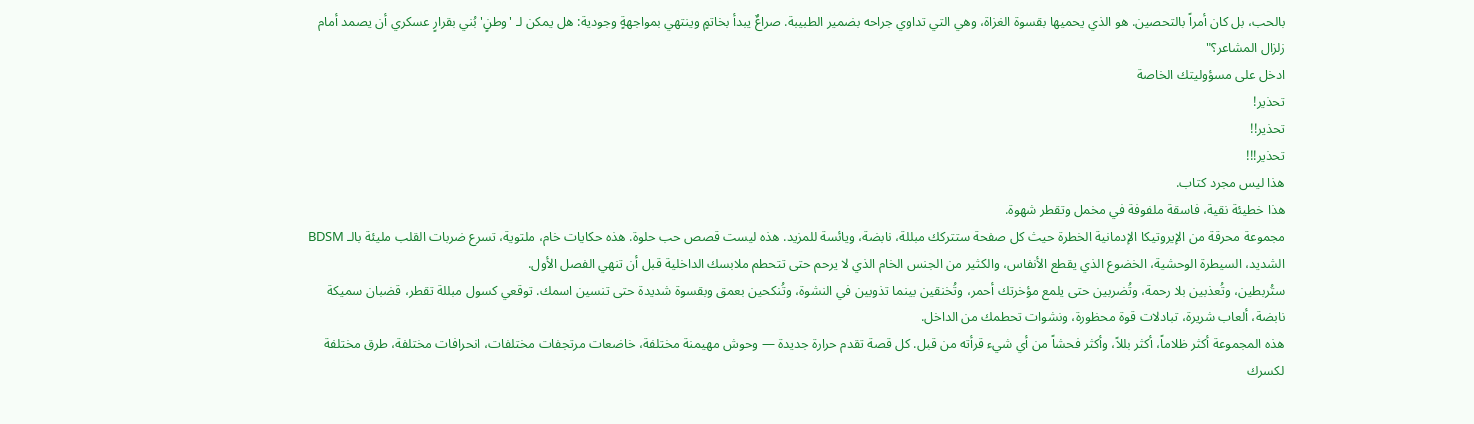بالحب، بل كان أمراً بالتحصين. هو الذي يحميها بقسوة الغزاة، وهي التي تداوي جراحه بضمير الطبيبة. صراعٌ يبدأ بخاتمٍ وينتهي بمواجهةٍ وجودية: هل يمكن لـ 'وطنٍ' بُني بقرارٍ عسكري أن يصمد أمام زلزال المشاعر؟"
ادخل على مسؤوليتك الخاصة
تحذير!
تحذير!!
تحذير!!!
هذا ليس مجرد كتاب.
هذا خطيئة نقية، فاسقة ملفوفة في مخمل وتقطر شهوة.
مجموعة محرقة من الإيروتيكا الإدمانية الخطرة حيث كل صفحة ستتركك مبللة، نابضة، ويائسة للمزيد. هذه ليست قصص حب حلوة. هذه حكايات خام، ملتوية، تسرع ضربات القلب مليئة بالـ BDSM الشديد، السيطرة الوحشية، الخضوع الذي يقطع الأنفاس، والكثير من الجنس الخام الذي لا يرحم حتى تتحطم ملابسك الداخلية قبل أن تنهي الفصل الأول.
ستُربطين، وتُعذبين بلا رحمة، وتُضربين حتى يلمع مؤخرتك أحمر، وتُخنقين بينما تذوبين في النشوة، وتُنكحين بعمق وبقسوة شديدة حتى تنسين اسمك. توقعي كسول مبللة تقطر، قضبان سميكة نابضة، ألعاب شريرة، تبادلات قوة محظورة، ونشوات تحطمك من الداخل.
هذه المجموعة أكثر ظلاماً، أكثر بللاً، وأكثر فحشاً من أي شيء قرأته من قبل. كل قصة تقدم حرارة جديدة — وحوش مهيمنة مختلفة، خاضعات مرتجفات مختلفات، انحرافات مختلفة، طرق مختلفة لكسرك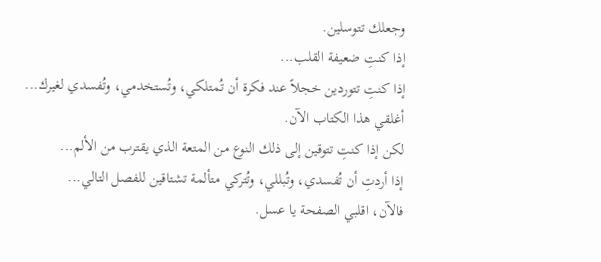وجعلك تتوسلين.
إذا كنتِ ضعيفة القلب...
إذا كنتِ تتوردين خجلاً عند فكرة أن تُمتلكي، وتُستخدمي، وتُفسدي لغيرك...
أغلقي هذا الكتاب الآن.
لكن إذا كنتِ تتوقين إلى ذلك النوع من المتعة الذي يقترب من الألم...
إذا أردتِ أن تُفسدي، وتُبللي، وتُتركي متألمة تشتاقين للفصل التالي...
فالآن، اقلبي الصفحة يا عسل.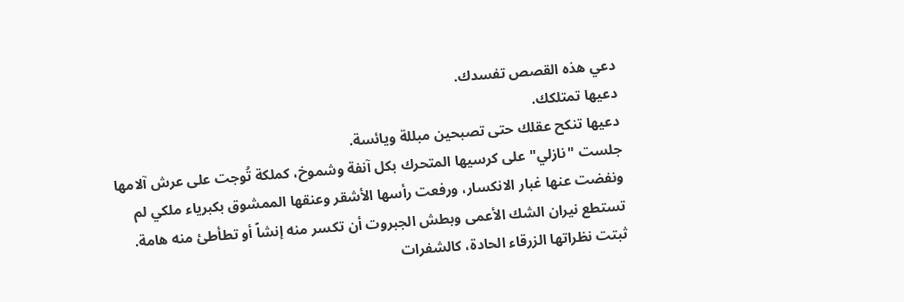دعي هذه القصص تفسدك.
دعيها تمتلكك.
دعيها تنكح عقلك حتى تصبحين مبللة ويائسة.
جلست "نازلي" على كرسيها المتحرك بكل آنفة وشموخ، كملكة تُوجت على عرش آلامها ونفضت عنها غبار الانكسار، ورفعت رأسها الأشقر وعنقها الممشوق بكبرياء ملكي لم تستطع نيران الشك الأعمى وبطش الجبروت أن تكسر منه إنشاً أو تطأطئ منه هامة. ثبتت نظراتها الزرقاء الحادة، كالشفرات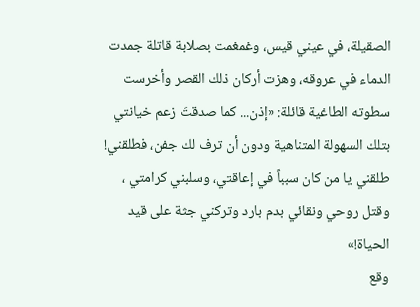الصقيلة، في عيني قيس، وغمغمت بصلابة قاتلة جمدت الدماء في عروقه، وهزت أركان ذلك القصر وأخرست سطوته الطاغية قائلة: «إذن... كما صدقتَ زعم خيانتي بتلك السهولة المتناهية ودون أن ترف لك جفن، فطلقني! طلقني يا من كان سبباً في إعاقتي، وسلبني كرامتي ، وقتل روحي ونقائي بدم بارد وتركني جثة على قيد الحياة!»
وقع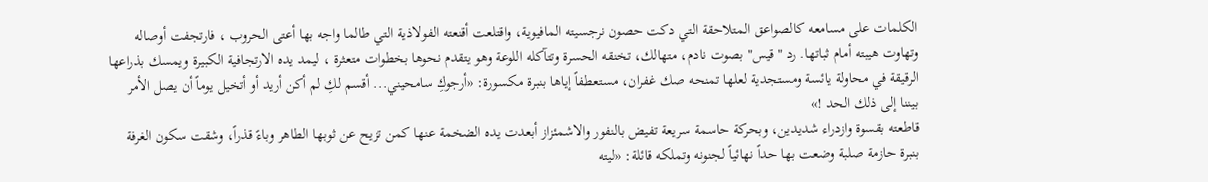الكلمات على مسامعه كالصواعق المتلاحقة التي دكت حصون نرجسيته المافيوية، واقتلعت أقنعته الفولاذية التي طالما واجه بها أعتى الحروب ، فارتجفت أوصاله وتهاوت هيبته أمام ثباتها. رد "قيس" بصوت نادم، متهالك، تخنقه الحسرة وتتآكله اللوعة وهو يتقدم نحوها بخطوات متعثرة ، ليمد يده الارتجافية الكبيرة ويمسك بذراعها الرقيقة في محاولة يائسة ومستجدية لعلها تمنحه صك غفران، مستعطفاً إياها بنبرة مكسورة: «أرجوكِ سامحيني... أقسم لكِ لم أكن أريد أو أتخيل يوماً أن يصل الأمر بيننا إلى ذلك الحد !»
قاطعته بقسوة وازدراء شديدين، وبحركة حاسمة سريعة تفيض بالنفور والاشمئزاز أبعدت يده الضخمة عنها كمن تزيح عن ثوبها الطاهر وباءً قذراً، وشقت سكون الغرفة بنبرة حازمة صلبة وضعت بها حداً نهائياً لجنونه وتملكه قائلة: «ليته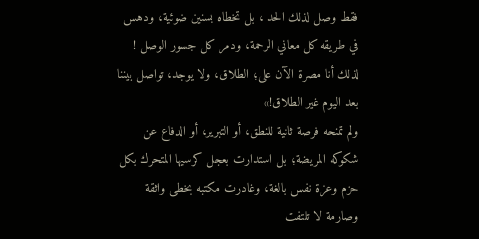فقط وصل لذلك الحد ، بل تخطاه بسنين ضوئية، ودهس في طريقه كل معاني الرحمة، ودمر كل جسور الوصل ! لذلك أنا مصرة الآن على؛ الطلاق، ولا يوجد، تواصل بيننا بعد اليوم غير الطلاق!»
ولم تمنحه فرصة ثانية للنطق، أو التبرير، أو الدفاع عن شكوكه المريضة؛ بل استدارت بعجل كرسيها المتحرك بكل حزم وعزة نفس بالغة، وغادرت مكتبه بخطى واثقة وصارمة لا تلتفت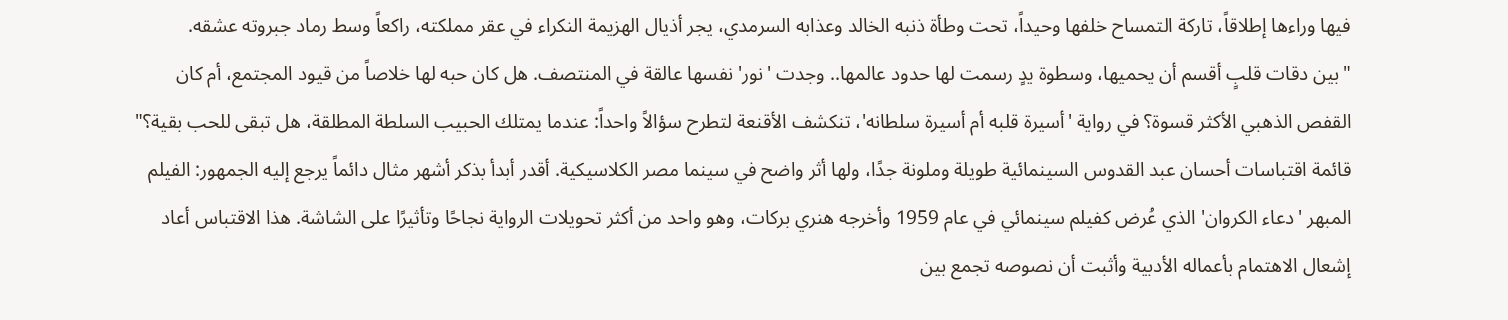فيها وراءها إطلاقاً، تاركة التمساح خلفها وحيداً، تحت وطأة ذنبه الخالد وعذابه السرمدي، يجر أذيال الهزيمة النكراء في عقر مملكته، راكعاً وسط رماد جبروته عشقه.
"بين دقات قلبٍ أقسم أن يحميها، وسطوة يدٍ رسمت لها حدود عالمها.. وجدت 'نور' نفسها عالقة في المنتصف. هل كان حبه لها خلاصاً من قيود المجتمع، أم كان القفص الذهبي الأكثر قسوة؟ في رواية 'أسيرة قلبه أم أسيرة سلطانه'، تنكشف الأقنعة لتطرح سؤالاً واحداً: عندما يمتلك الحبيب السلطة المطلقة، هل تبقى للحب بقية؟"
قائمة اقتباسات أحسان عبد القدوس السينمائية طويلة وملونة جدًا، ولها أثر واضح في سينما مصر الكلاسيكية. أقدر أبدأ بذكر أشهر مثال دائماً يرجع إليه الجمهور: الفيلم المبهر 'دعاء الكروان' الذي عُرض كفيلم سينمائي في عام 1959 وأخرجه هنري بركات، وهو واحد من أكثر تحويلات الرواية نجاحًا وتأثيرًا على الشاشة. هذا الاقتباس أعاد إشعال الاهتمام بأعماله الأدبية وأثبت أن نصوصه تجمع بين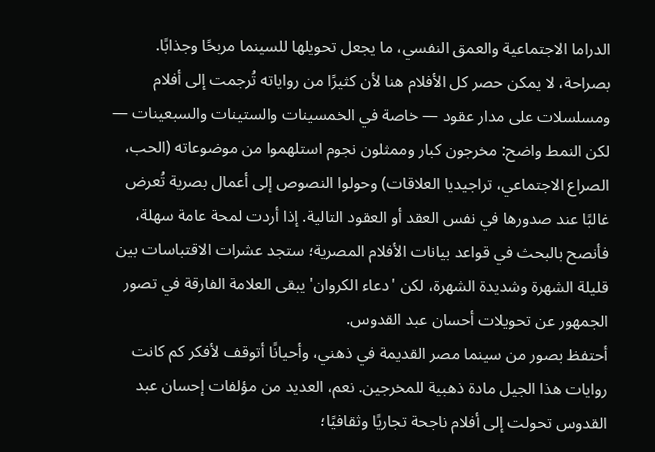الدراما الاجتماعية والعمق النفسي، ما يجعل تحويلها للسينما مربحًا وجذابًا.
بصراحة، لا يمكن حصر كل الأفلام هنا لأن كثيرًا من رواياته تُرجمت إلى أفلام ومسلسلات على مدار عقود — خاصة في الخمسينات والستينات والسبعينات — لكن النمط واضح: مخرجون كبار وممثلون نجوم استلهموا من موضوعاته (الحب، الصراع الاجتماعي، تراجيديا العلاقات) وحولوا النصوص إلى أعمال بصرية تُعرض غالبًا عند صدورها في نفس العقد أو العقود التالية. إذا أردت لمحة عامة سهلة، فأنصح بالبحث في قواعد بيانات الأفلام المصرية؛ ستجد عشرات الاقتباسات بين قليلة الشهرة وشديدة الشهرة، لكن 'دعاء الكروان' يبقى العلامة الفارقة في تصور الجمهور عن تحويلات أحسان عبد القدوس.
أحتفظ بصور من سينما مصر القديمة في ذهني، وأحيانًا أتوقف لأفكر كم كانت روايات هذا الجيل مادة ذهبية للمخرجين. نعم، العديد من مؤلفات إحسان عبد القدوس تحولت إلى أفلام ناجحة تجاريًا وثقافيًا؛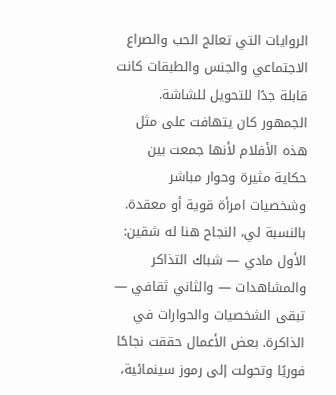الروايات التي تعالج الحب والصراع الاجتماعي والجنس والطبقات كانت قابلة جدًا للتحويل للشاشة. الجمهور كان يتهافت على مثل هذه الأفلام لأنها جمعت بين حكاية مثيرة وحوار مباشر وشخصيات امرأة قوية أو معقدة.
بالنسبة لي، النجاح هنا له شقين: الأول مادي — شباك التذاكر والمشاهدات — والثاني ثقافي — تبقى الشخصيات والحوارات في الذاكرة. بعض الأعمال حققت نجاحًا فوريًا وتحولت إلى رموز سينمائية،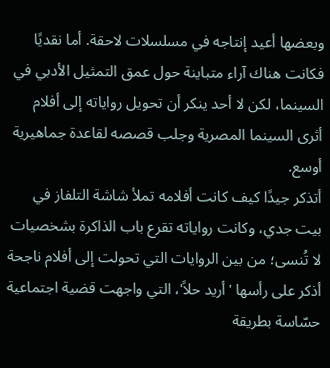وبعضها أعيد إنتاجه في مسلسلات لاحقة. أما نقديًا فكانت هناك آراء متباينة حول عمق التمثيل الأدبي في السينما، لكن لا أحد ينكر أن تحويل رواياته إلى أفلام أثرى السينما المصرية وجلب قصصه لقاعدة جماهيرية أوسع.
أتذكر جيدًا كيف كانت أفلامه تملأ شاشة التلفاز في بيت جدي، وكانت رواياته تقرع باب الذاكرة بشخصيات لا تُنسى؛ من بين الروايات التي تحولت إلى أفلام ناجحة أذكر على رأسها 'أريد حلاً'، التي واجهت قضية اجتماعية حسّاسة بطريقة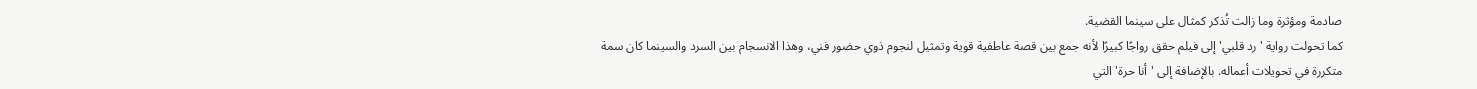صادمة ومؤثرة وما زالت تُذكر كمثال على سينما القضية.
كما تحولت رواية 'رد قلبي' إلى فيلم حقق رواجًا كبيرًا لأنه جمع بين قصة عاطفية قوية وتمثيل لنجوم ذوي حضور فني، وهذا الانسجام بين السرد والسينما كان سمة متكررة في تحويلات أعماله. بالإضافة إلى 'أنا حرة' التي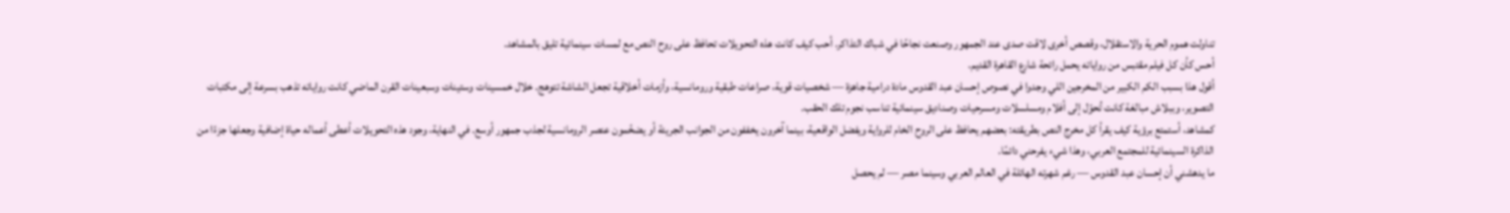تناولت هموم الحرية والاستقلال، وقصص أخرى لاقت صدى عند الجمهور وصنعت نجاحًا في شباك التذاكر. أحب كيف كانت هذه التحويلات تحافظ على روح النص مع لمسات سينمائية تليق بالمشاهد.
أحس كأن كل فيلم مقتبس من رواياته يحمل رائحة شارع القاهرة القديم.
أقول هذا بسبب الكم الكبير من المخرجين اللي وجدوا في نصوص إحسان عبد القدوس مادة درامية جاهزة — شخصيات قوية، صراعات طبقية ورومانسية، وأزمات أخلاقية تجعل الشاشة تتوهج. خلال خمسينات وستينات وسبعينات القرن الماضي كانت رواياته تذهب بسرعة إلى مكتبات التصوير، وببلاش مبالغة كانت تُحوّل إلى أفلام ومسلسلات ومسرحيات وصناديق سينمائية تناسب نجوم تلك الحقب.
كمشاهد، أستمتع برؤية كيف يقرأ كل مخرج النص بطريقته: بعضهم يحافظ على الروح الخام للرواية ويفضل الواقعية، بينما آخرون يخففون من الجوانب الجريئة أو يضخّمون عنصر الرومانسية لجذب جمهور أوسع. في النهاية، وجود هذه التحويلات أعطى أعماله حياة إضافية وجعلها جزءًا من الذاكرة السينمائية للمجتمع العربي، وهذا شيء يفرحني دائمًا.
ما يدهشني أن إحسان عبد القدوس — رغم شهرته الهائلة في العالم العربي وسينما مصر — لم يحصل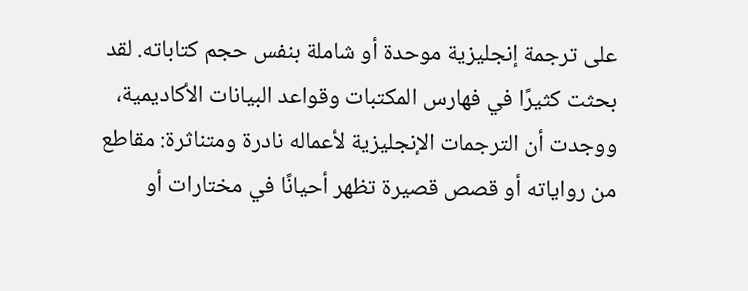على ترجمة إنجليزية موحدة أو شاملة بنفس حجم كتاباته. لقد بحثت كثيرًا في فهارس المكتبات وقواعد البيانات الأكاديمية، ووجدت أن الترجمات الإنجليزية لأعماله نادرة ومتناثرة: مقاطع من رواياته أو قصص قصيرة تظهر أحيانًا في مختارات أو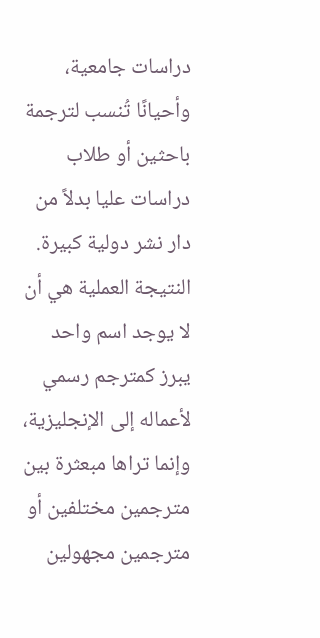دراسات جامعية، وأحيانًا تُنسب لترجمة باحثين أو طلاب دراسات عليا بدلاً من دار نشر دولية كبيرة.
النتيجة العملية هي أن لا يوجد اسم واحد يبرز كمترجم رسمي لأعماله إلى الإنجليزية، وإنما تراها مبعثرة بين مترجمين مختلفين أو مترجمين مجهولين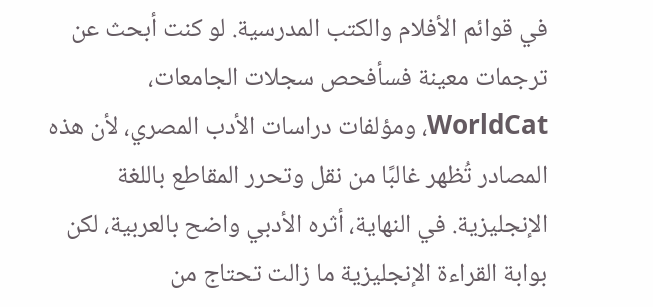في قوائم الأفلام والكتب المدرسية. لو كنت أبحث عن ترجمات معينة فسأفحص سجلات الجامعات، WorldCat، ومؤلفات دراسات الأدب المصري، لأن هذه المصادر تُظهر غالبًا من نقل وتحرر المقاطع باللغة الإنجليزية. في النهاية، أثره الأدبي واضح بالعربية، لكن بوابة القراءة الإنجليزية ما زالت تحتاج من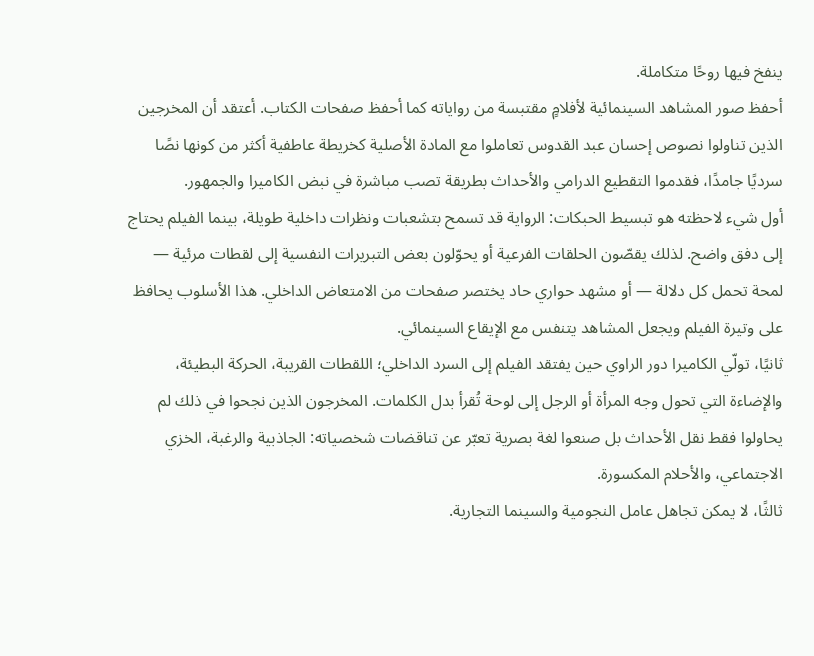ينفخ فيها روحًا متكاملة.
أحفظ صور المشاهد السينمائية لأفلامٍ مقتبسة من رواياته كما أحفظ صفحات الكتاب. أعتقد أن المخرجين الذين تناولوا نصوص إحسان عبد القدوس تعاملوا مع المادة الأصلية كخريطة عاطفية أكثر من كونها نصًا سرديًا جامدًا، فقدموا التقطيع الدرامي والأحداث بطريقة تصب مباشرة في نبض الكاميرا والجمهور.
أول شيء لاحظته هو تبسيط الحبكات: الرواية قد تسمح بتشعبات ونظرات داخلية طويلة، بينما الفيلم يحتاج إلى دفق واضح. لذلك يقصّون الحلقات الفرعية أو يحوّلون بعض التبريرات النفسية إلى لقطات مرئية — لمحة تحمل كل دلالة — أو مشهد حواري حاد يختصر صفحات من الامتعاض الداخلي. هذا الأسلوب يحافظ على وتيرة الفيلم ويجعل المشاهد يتنفس مع الإيقاع السينمائي.
ثانيًا، تولّي الكاميرا دور الراوي حين يفتقد الفيلم إلى السرد الداخلي؛ اللقطات القريبة، الحركة البطيئة، والإضاءة التي تحول وجه المرأة أو الرجل إلى لوحة تُقرأ بدل الكلمات. المخرجون الذين نجحوا في ذلك لم يحاولوا فقط نقل الأحداث بل صنعوا لغة بصرية تعبّر عن تناقضات شخصياته: الجاذبية والرغبة، الخزي الاجتماعي، والأحلام المكسورة.
ثالثًا، لا يمكن تجاهل عامل النجومية والسينما التجارية.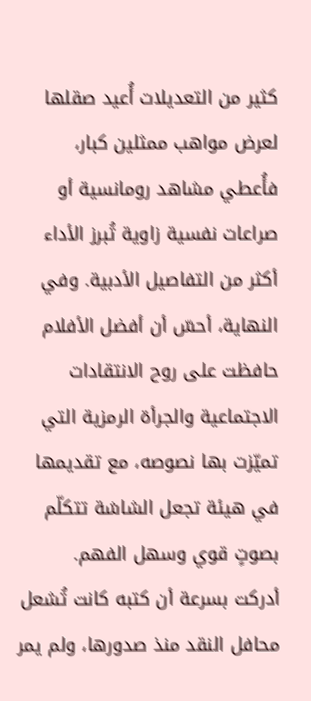كثير من التعديلات أُعيد صقلها لعرض مواهب ممثلين كبار، فأُعطي مشاهد رومانسية أو صراعات نفسية زاوية تُبرز الأداء أكثر من التفاصيل الأدبية. وفي النهاية، أحسّ أن أفضل الأفلام حافظت على روح الانتقادات الاجتماعية والجرأة الرمزية التي تميّزت بها نصوصه، مع تقديمها في هيئة تجعل الشاشة تتكلّم بصوتٍ قوي وسهل الفهم.
أدركت بسرعة أن كتبه كانت تُشعل محافل النقد منذ صدورها، ولم يمر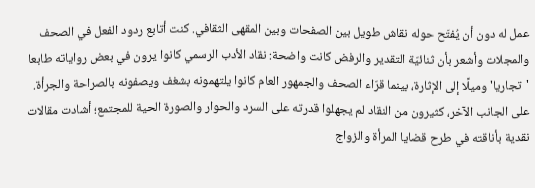عمل له دون أن يُفتَح حوله نقاش طويل بين الصفحات وبين المقهى الثقافي. كنت أتابع ردود الفعل في الصحف والمجلات وأشعر بأن ثنائيّة التقدير والرفض كانت واضحة: نقاد الأدب الرسمي كانوا يرون في بعض روایاته طابعا 'تجاريا' وميلًا إلى الإثارة، بينما قرّاء الصحف والجمهور العام كانوا يلتهمونه بشغف ويصفونه بالصراحة والجرأة.
على الجانب الآخر، كثيرون من النقاد لم يجهلوا قدرته على السرد والحوار والصورة الحية للمجتمع؛ أشادت مقالات نقدية بأناقته في طرح قضايا المرأة والزواج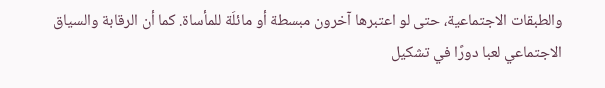والطبقات الاجتماعية، حتى لو اعتبرها آخرون مبسطة أو مائلَة للمأساة. كما أن الرقابة والسياق الاجتماعي لعبا دورًا في تشكيل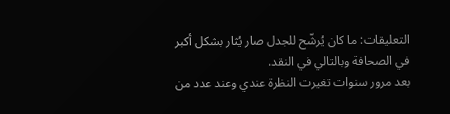التعليقات: ما كان يُرشّح للجدل صار يُثار بشكل أكبر في الصحافة وبالتالي في النقد.
بعد مرور سنوات تغيرت النظرة عندي وعند عدد من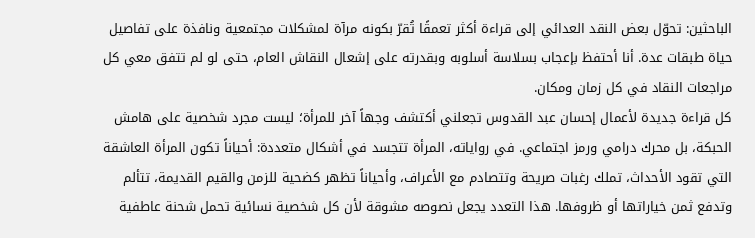الباحثين: تحوّل بعض النقد العدائي إلى قراءة أكثر تعمقًا تُقرّ بكونه مرآة لمشكلات مجتمعية ونافذة على تفاصيل حياة طبقات عدة. أنا أحتفظ بإعجاب بسلاسة أسلوبه وبقدرته على إشعال النقاش العام، حتى لو لم تتفق معي كل مراجعات النقاد في كل زمان ومكان.
كل قراءة جديدة لأعمال إحسان عبد القدوس تجعلني أكتشف وجهاً آخر للمرأة؛ ليست مجرد شخصية على هامش الحبكة، بل محرك درامي ورمز اجتماعي. في رواياته، المرأة تتجسد في أشكال متعددة: أحياناً تكون المرأة العاشقة التي تقود الأحداث، تملك رغبات صريحة وتتصادم مع الأعراف، وأحياناً تظهر كضحية للزمن والقيم القديمة، تتألم وتدفع ثمن خياراتها أو ظروفها. هذا التعدد يجعل نصوصه مشوقة لأن كل شخصية نسائية تحمل شحنة عاطفية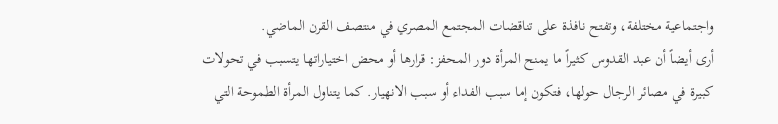واجتماعية مختلفة، وتفتح نافذة على تناقضات المجتمع المصري في منتصف القرن الماضي.
أرى أيضاً أن عبد القدوس كثيراً ما يمنح المرأة دور المحفز: قرارها أو محض اختياراتها يتسبب في تحولات كبيرة في مصائر الرجال حولها، فتكون إما سبب الفداء أو سبب الانهيار. كما يتناول المرأة الطموحة التي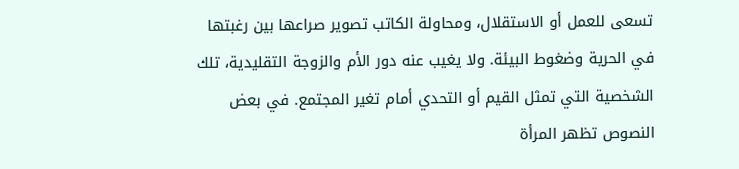تسعى للعمل أو الاستقلال، ومحاولة الكاتب تصوير صراعها بين رغبتها في الحرية وضغوط البيئة. ولا يغيب عنه دور الأم والزوجة التقليدية، تلك الشخصية التي تمثل القيم أو التحدي أمام تغير المجتمع. في بعض النصوص تظهر المرأة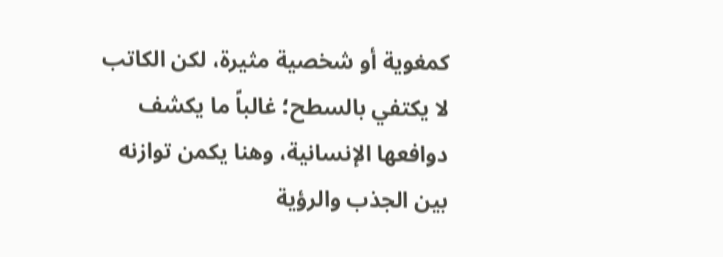كمغوية أو شخصية مثيرة، لكن الكاتب لا يكتفي بالسطح؛ غالباً ما يكشف دوافعها الإنسانية، وهنا يكمن توازنه بين الجذب والرؤية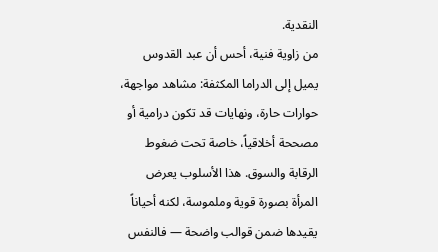النقدية.
من زاوية فنية، أحس أن عبد القدوس يميل إلى الدراما المكثفة: مشاهد مواجهة، حوارات حارة، ونهايات قد تكون درامية أو مصححة أخلاقياً، خاصة تحت ضغوط الرقابة والسوق. هذا الأسلوب يعرض المرأة بصورة قوية وملموسة، لكنه أحياناً يقيدها ضمن قوالب واضحة — فالنفس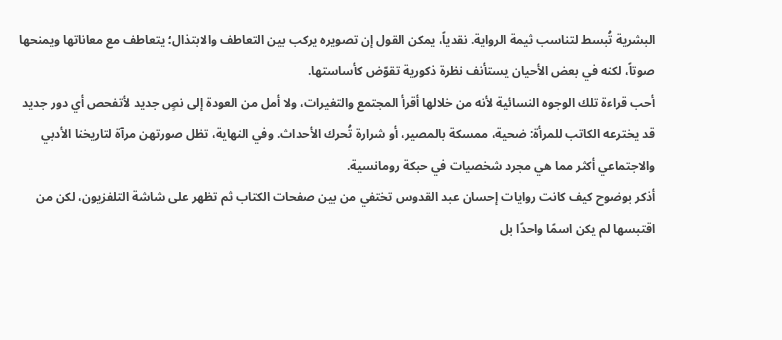البشرية تُبسط لتناسب ثيمة الرواية. نقدياً، يمكن القول إن تصويره يركب بين التعاطف والابتذال؛ يتعاطف مع معاناتها ويمنحها صوتاً، لكنه في بعض الأحيان يستأنف نظرة ذكورية تقوّض كأساستها.
أحب قراءة تلك الوجوه النسائية لأنه من خلالها أقرأ المجتمع والتغيرات، ولا أمل من العودة إلى نصٍ جديد لأتفحص أي دور جديد قد يخترعه الكاتب للمرأة: ضحية، ممسكة بالمصير، أو شرارة تُحرك الأحداث. وفي النهاية، تظل صورتهن مرآة لتاريخنا الأدبي والاجتماعي أكثر مما هي مجرد شخصيات في حبكة رومانسية.
أذكر بوضوح كيف كانت روايات إحسان عبد القدوس تختفي من بين صفحات الكتاب ثم تظهر على شاشة التلفزيون، لكن من اقتبسها لم يكن اسمًا واحدًا بل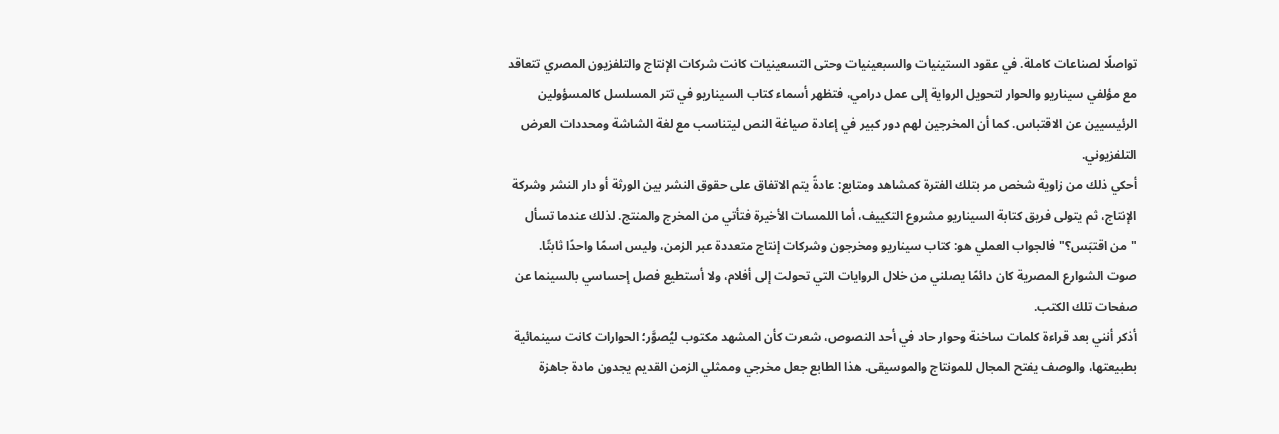تواصلًا لصناعات كاملة. في عقود الستينيات والسبعينيات وحتى التسعينيات كانت شركات الإنتاج والتلفزيون المصري تتعاقد مع مؤلفي سيناريو والحوار لتحويل الرواية إلى عمل درامي، فتظهر أسماء كتاب السيناريو في تتر المسلسل كالمسؤولين الرئيسيين عن الاقتباس. كما أن المخرجين لهم دور كبير في إعادة صياغة النص ليتناسب مع لغة الشاشة ومحددات العرض التلفزيوني.
أحكي ذلك من زاوية شخص مر بتلك الفترة كمشاهد ومتابع: عادةً يتم الاتفاق على حقوق النشر بين الورثة أو دار النشر وشركة الإنتاج، ثم يتولى فريق كتابة السيناريو مشروع التكييف، أما اللمسات الأخيرة فتأتي من المخرج والمنتج. لذلك عندما تسأل "من اقتبَس؟" فالجواب العملي هو: كتاب سيناريو ومخرجون وشركات إنتاج متعددة عبر الزمن، وليس اسمًا واحدًا ثابتًا.
صوت الشوارع المصرية كان دائمًا يصلني من خلال الروايات التي تحولت إلى أفلام، ولا أستطيع فصل إحساسي بالسينما عن صفحات تلك الكتب.
أذكر أنني بعد قراءة كلمات ساخنة وحوار حاد في أحد النصوص، شعرت كأن المشهد مكتوب ليُصوَّر؛ الحوارات كانت سينمائية بطبيعتها، والوصف يفتح المجال للمونتاج والموسيقى. هذا الطابع جعل مخرجي وممثلي الزمن القديم يجدون مادة جاهزة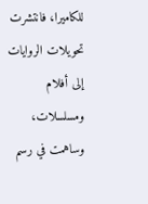للكاميرا، فانتشرت تحويلات الروايات إلى أفلام ومسلسلات، وساهمت في رسم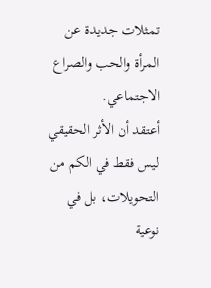تمثلات جديدة عن المرأة والحب والصراع الاجتماعي.
أعتقد أن الأثر الحقيقي ليس فقط في الكم من التحويلات، بل في نوعية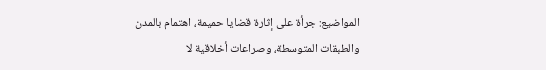المواضيع: جرأة على إثارة قضايا حميمة، اهتمام بالمدن والطبقات المتوسطة، وصراعات أخلاقية لا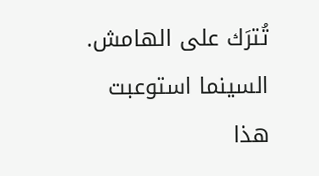تُترَك على الهامش. السينما استوعبت هذا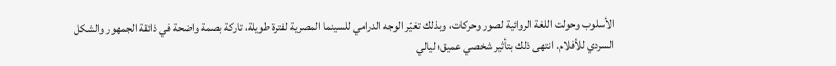الأسلوب وحولت اللغة الروائية لصور وحركات، وبذلك تغيّر الوجه الدرامي للسينما المصرية لفترة طويلة، تاركة بصمة واضحة في ذائقة الجمهور والشكل السردي للأفلام. انتهى ذلك بتأثير شخصي عميق؛ ليالي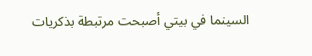السينما في بيتي أصبحت مرتبطة بذكريات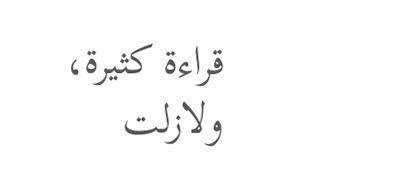قراءة كثيرة، ولازلت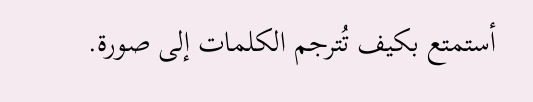أستمتع بكيف تُترجم الكلمات إلى صورة.